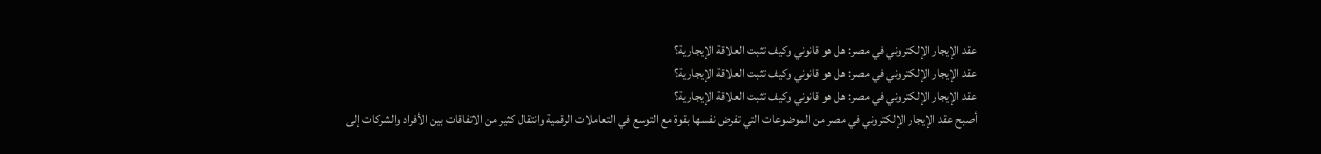عقد الإيجار الإلكتروني في مصر: هل هو قانوني وكيف تثبت العلاقة الإيجارية؟
عقد الإيجار الإلكتروني في مصر: هل هو قانوني وكيف تثبت العلاقة الإيجارية؟
عقد الإيجار الإلكتروني في مصر: هل هو قانوني وكيف تثبت العلاقة الإيجارية؟
أصبح عقد الإيجار الإلكتروني في مصر من الموضوعات التي تفرض نفسها بقوة مع التوسع في التعاملات الرقمية وانتقال كثير من الاتفاقات بين الأفراد والشركات إلى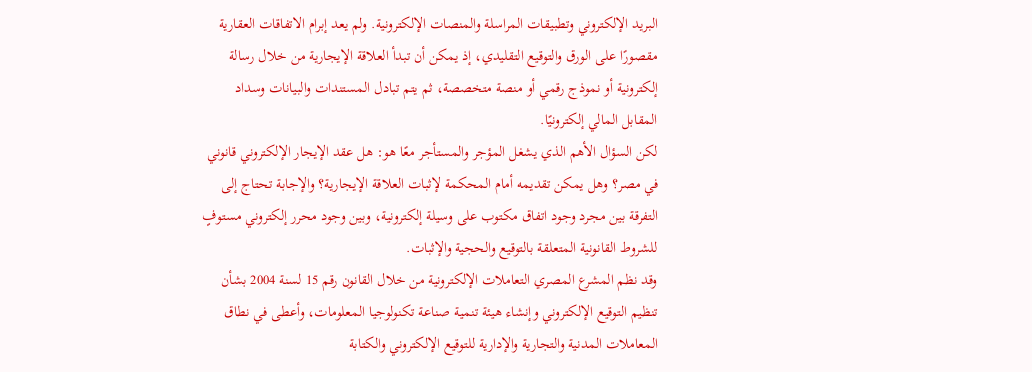البريد الإلكتروني وتطبيقات المراسلة والمنصات الإلكترونية. ولم يعد إبرام الاتفاقات العقارية مقصورًا على الورق والتوقيع التقليدي، إذ يمكن أن تبدأ العلاقة الإيجارية من خلال رسالة إلكترونية أو نموذج رقمي أو منصة متخصصة، ثم يتم تبادل المستندات والبيانات وسداد المقابل المالي إلكترونيًا.
لكن السؤال الأهم الذي يشغل المؤجر والمستأجر معًا هو: هل عقد الإيجار الإلكتروني قانوني في مصر؟ وهل يمكن تقديمه أمام المحكمة لإثبات العلاقة الإيجارية؟ والإجابة تحتاج إلى التفرقة بين مجرد وجود اتفاق مكتوب على وسيلة إلكترونية، وبين وجود محرر إلكتروني مستوفٍ للشروط القانونية المتعلقة بالتوقيع والحجية والإثبات.
وقد نظم المشرع المصري التعاملات الإلكترونية من خلال القانون رقم 15 لسنة 2004 بشأن تنظيم التوقيع الإلكتروني وإنشاء هيئة تنمية صناعة تكنولوجيا المعلومات، وأعطى في نطاق المعاملات المدنية والتجارية والإدارية للتوقيع الإلكتروني والكتابة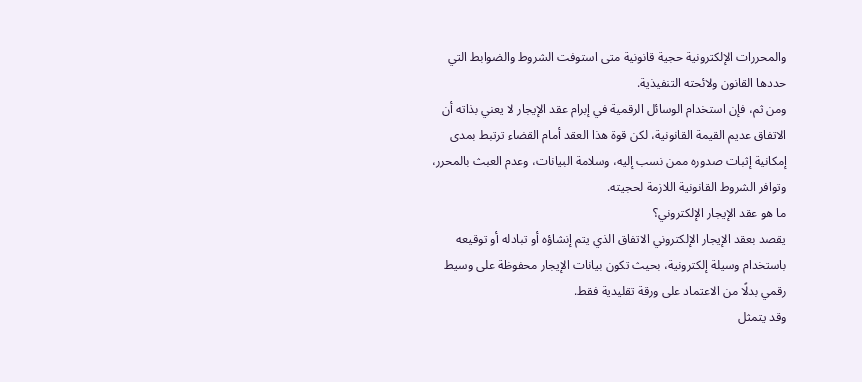والمحررات الإلكترونية حجية قانونية متى استوفت الشروط والضوابط التي حددها القانون ولائحته التنفيذية.
ومن ثم، فإن استخدام الوسائل الرقمية في إبرام عقد الإيجار لا يعني بذاته أن الاتفاق عديم القيمة القانونية، لكن قوة هذا العقد أمام القضاء ترتبط بمدى إمكانية إثبات صدوره ممن نسب إليه، وسلامة البيانات، وعدم العبث بالمحرر، وتوافر الشروط القانونية اللازمة لحجيته.
ما هو عقد الإيجار الإلكتروني؟
يقصد بعقد الإيجار الإلكتروني الاتفاق الذي يتم إنشاؤه أو تبادله أو توقيعه باستخدام وسيلة إلكترونية، بحيث تكون بيانات الإيجار محفوظة على وسيط رقمي بدلًا من الاعتماد على ورقة تقليدية فقط.
وقد يتمثل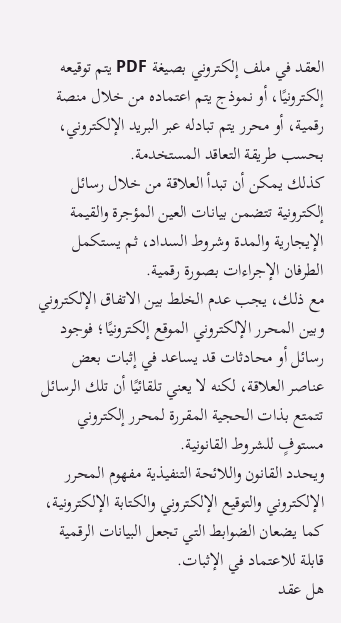العقد في ملف إلكتروني بصيغة PDF يتم توقيعه إلكترونيًا، أو نموذج يتم اعتماده من خلال منصة رقمية، أو محرر يتم تبادله عبر البريد الإلكتروني، بحسب طريقة التعاقد المستخدمة.
كذلك يمكن أن تبدأ العلاقة من خلال رسائل إلكترونية تتضمن بيانات العين المؤجرة والقيمة الإيجارية والمدة وشروط السداد، ثم يستكمل الطرفان الإجراءات بصورة رقمية.
مع ذلك، يجب عدم الخلط بين الاتفاق الإلكتروني وبين المحرر الإلكتروني الموقع إلكترونيًا؛ فوجود رسائل أو محادثات قد يساعد في إثبات بعض عناصر العلاقة، لكنه لا يعني تلقائيًا أن تلك الرسائل تتمتع بذات الحجية المقررة لمحرر إلكتروني مستوفٍ للشروط القانونية.
ويحدد القانون واللائحة التنفيذية مفهوم المحرر الإلكتروني والتوقيع الإلكتروني والكتابة الإلكترونية، كما يضعان الضوابط التي تجعل البيانات الرقمية قابلة للاعتماد في الإثبات.
هل عقد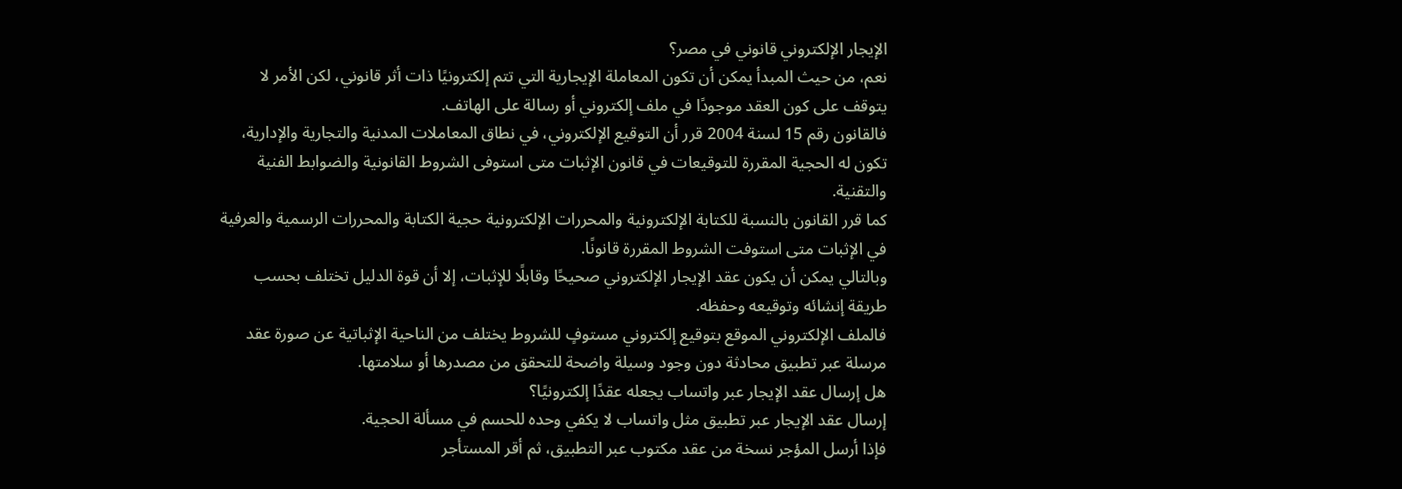الإيجار الإلكتروني قانوني في مصر؟
نعم، من حيث المبدأ يمكن أن تكون المعاملة الإيجارية التي تتم إلكترونيًا ذات أثر قانوني، لكن الأمر لا يتوقف على كون العقد موجودًا في ملف إلكتروني أو رسالة على الهاتف.
فالقانون رقم 15 لسنة 2004 قرر أن التوقيع الإلكتروني، في نطاق المعاملات المدنية والتجارية والإدارية، تكون له الحجية المقررة للتوقيعات في قانون الإثبات متى استوفى الشروط القانونية والضوابط الفنية والتقنية.
كما قرر القانون بالنسبة للكتابة الإلكترونية والمحررات الإلكترونية حجية الكتابة والمحررات الرسمية والعرفية في الإثبات متى استوفت الشروط المقررة قانونًا.
وبالتالي يمكن أن يكون عقد الإيجار الإلكتروني صحيحًا وقابلًا للإثبات، إلا أن قوة الدليل تختلف بحسب طريقة إنشائه وتوقيعه وحفظه.
فالملف الإلكتروني الموقع بتوقيع إلكتروني مستوفٍ للشروط يختلف من الناحية الإثباتية عن صورة عقد مرسلة عبر تطبيق محادثة دون وجود وسيلة واضحة للتحقق من مصدرها أو سلامتها.
هل إرسال عقد الإيجار عبر واتساب يجعله عقدًا إلكترونيًا؟
إرسال عقد الإيجار عبر تطبيق مثل واتساب لا يكفي وحده للحسم في مسألة الحجية.
فإذا أرسل المؤجر نسخة من عقد مكتوب عبر التطبيق، ثم أقر المستأجر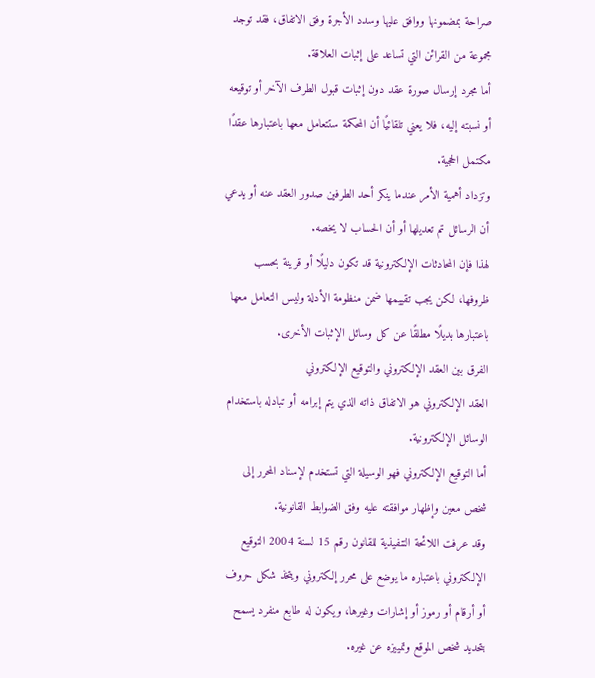صراحة بمضمونها ووافق عليها وسدد الأجرة وفق الاتفاق، فقد توجد مجموعة من القرائن التي تساعد على إثبات العلاقة.
أما مجرد إرسال صورة عقد دون إثبات قبول الطرف الآخر أو توقيعه أو نسبته إليه، فلا يعني تلقائيًا أن المحكمة ستتعامل معها باعتبارها عقدًا مكتمل الحجية.
وتزداد أهمية الأمر عندما ينكر أحد الطرفين صدور العقد عنه أو يدعي أن الرسائل تم تعديلها أو أن الحساب لا يخصه.
لهذا فإن المحادثات الإلكترونية قد تكون دليلًا أو قرينة بحسب ظروفها، لكن يجب تقييمها ضمن منظومة الأدلة وليس التعامل معها باعتبارها بديلًا مطلقًا عن كل وسائل الإثبات الأخرى.
الفرق بين العقد الإلكتروني والتوقيع الإلكتروني
العقد الإلكتروني هو الاتفاق ذاته الذي يتم إبرامه أو تبادله باستخدام الوسائل الإلكترونية.
أما التوقيع الإلكتروني فهو الوسيلة التي تستخدم لإسناد المحرر إلى شخص معين وإظهار موافقته عليه وفق الضوابط القانونية.
وقد عرفت اللائحة التنفيذية للقانون رقم 15 لسنة 2004 التوقيع الإلكتروني باعتباره ما يوضع على محرر إلكتروني ويتخذ شكل حروف أو أرقام أو رموز أو إشارات وغيرها، ويكون له طابع منفرد يسمح بتحديد شخص الموقع وتمييزه عن غيره.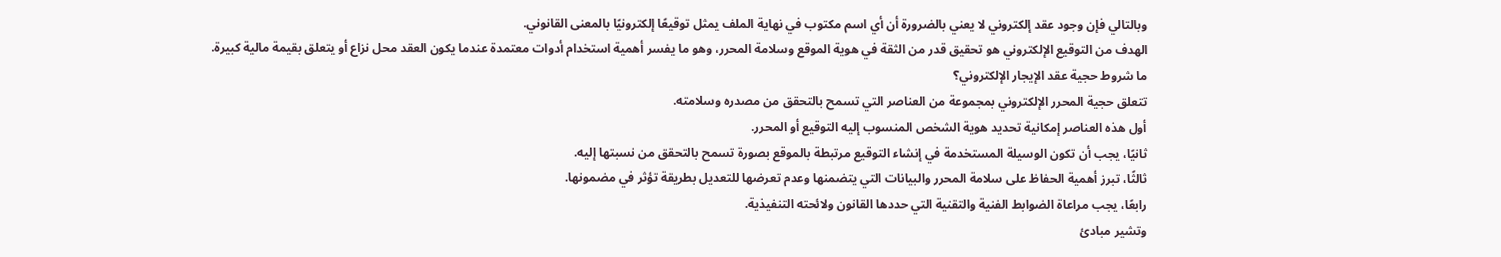وبالتالي فإن وجود عقد إلكتروني لا يعني بالضرورة أن أي اسم مكتوب في نهاية الملف يمثل توقيعًا إلكترونيًا بالمعنى القانوني.
الهدف من التوقيع الإلكتروني هو تحقيق قدر من الثقة في هوية الموقع وسلامة المحرر، وهو ما يفسر أهمية استخدام أدوات معتمدة عندما يكون العقد محل نزاع أو يتعلق بقيمة مالية كبيرة.
ما شروط حجية عقد الإيجار الإلكتروني؟
تتعلق حجية المحرر الإلكتروني بمجموعة من العناصر التي تسمح بالتحقق من مصدره وسلامته.
أول هذه العناصر إمكانية تحديد هوية الشخص المنسوب إليه التوقيع أو المحرر.
ثانيًا، يجب أن تكون الوسيلة المستخدمة في إنشاء التوقيع مرتبطة بالموقع بصورة تسمح بالتحقق من نسبتها إليه.
ثالثًا، تبرز أهمية الحفاظ على سلامة المحرر والبيانات التي يتضمنها وعدم تعرضها للتعديل بطريقة تؤثر في مضمونها.
رابعًا، يجب مراعاة الضوابط الفنية والتقنية التي حددها القانون ولائحته التنفيذية.
وتشير مبادئ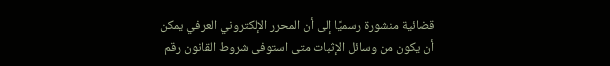قضائية منشورة رسميًا إلى أن المحرر الإلكتروني العرفي يمكن أن يكون من وسائل الإثبات متى استوفى شروط القانون رقم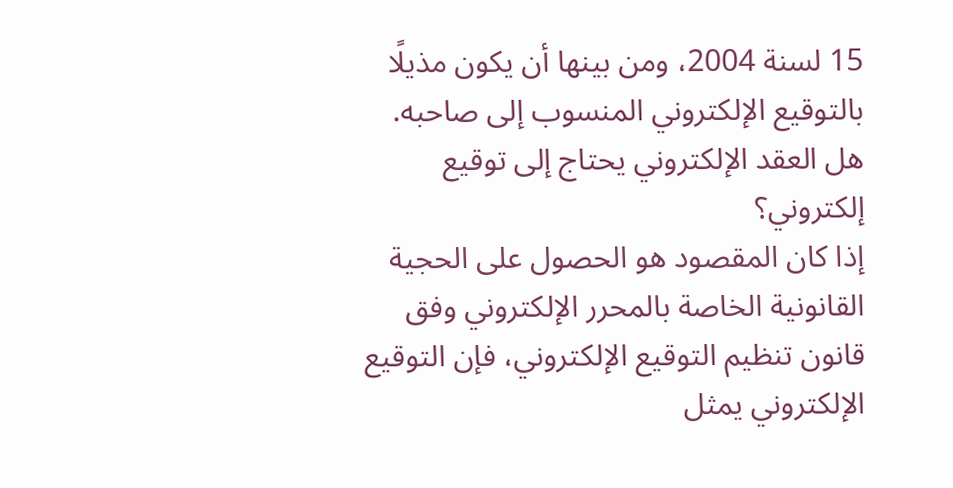15 لسنة 2004، ومن بينها أن يكون مذيلًا بالتوقيع الإلكتروني المنسوب إلى صاحبه.
هل العقد الإلكتروني يحتاج إلى توقيع إلكتروني؟
إذا كان المقصود هو الحصول على الحجية القانونية الخاصة بالمحرر الإلكتروني وفق قانون تنظيم التوقيع الإلكتروني، فإن التوقيع الإلكتروني يمثل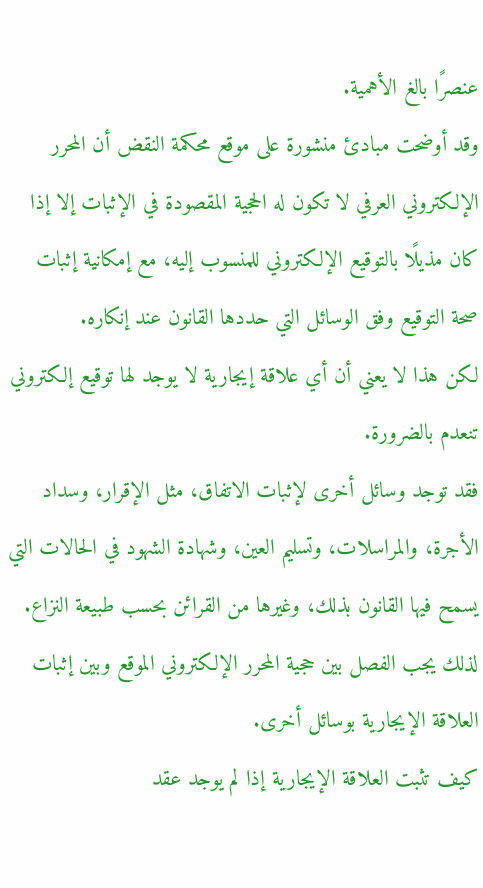عنصرًا بالغ الأهمية.
وقد أوضحت مبادئ منشورة على موقع محكمة النقض أن المحرر الإلكتروني العرفي لا تكون له الحجية المقصودة في الإثبات إلا إذا كان مذيلًا بالتوقيع الإلكتروني للمنسوب إليه، مع إمكانية إثبات صحة التوقيع وفق الوسائل التي حددها القانون عند إنكاره.
لكن هذا لا يعني أن أي علاقة إيجارية لا يوجد لها توقيع إلكتروني تنعدم بالضرورة.
فقد توجد وسائل أخرى لإثبات الاتفاق، مثل الإقرار، وسداد الأجرة، والمراسلات، وتسليم العين، وشهادة الشهود في الحالات التي يسمح فيها القانون بذلك، وغيرها من القرائن بحسب طبيعة النزاع.
لذلك يجب الفصل بين حجية المحرر الإلكتروني الموقع وبين إثبات العلاقة الإيجارية بوسائل أخرى.
كيف تثبت العلاقة الإيجارية إذا لم يوجد عقد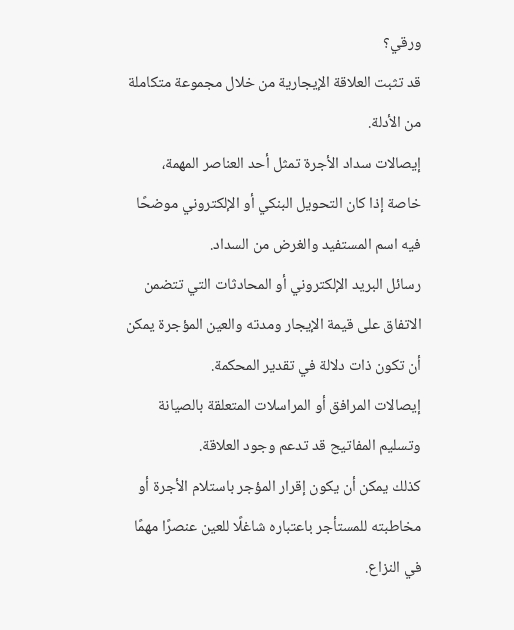ورقي؟
قد تثبت العلاقة الإيجارية من خلال مجموعة متكاملة من الأدلة.
إيصالات سداد الأجرة تمثل أحد العناصر المهمة، خاصة إذا كان التحويل البنكي أو الإلكتروني موضحًا فيه اسم المستفيد والغرض من السداد.
رسائل البريد الإلكتروني أو المحادثات التي تتضمن الاتفاق على قيمة الإيجار ومدته والعين المؤجرة يمكن أن تكون ذات دلالة في تقدير المحكمة.
إيصالات المرافق أو المراسلات المتعلقة بالصيانة وتسليم المفاتيح قد تدعم وجود العلاقة.
كذلك يمكن أن يكون إقرار المؤجر باستلام الأجرة أو مخاطبته للمستأجر باعتباره شاغلًا للعين عنصرًا مهمًا في النزاع.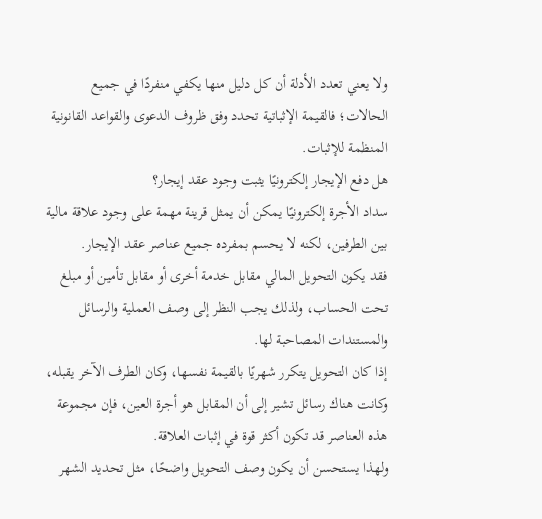ولا يعني تعدد الأدلة أن كل دليل منها يكفي منفردًا في جميع الحالات؛ فالقيمة الإثباتية تحدد وفق ظروف الدعوى والقواعد القانونية المنظمة للإثبات.
هل دفع الإيجار إلكترونيًا يثبت وجود عقد إيجار؟
سداد الأجرة إلكترونيًا يمكن أن يمثل قرينة مهمة على وجود علاقة مالية بين الطرفين، لكنه لا يحسم بمفرده جميع عناصر عقد الإيجار.
فقد يكون التحويل المالي مقابل خدمة أخرى أو مقابل تأمين أو مبلغ تحت الحساب، ولذلك يجب النظر إلى وصف العملية والرسائل والمستندات المصاحبة لها.
إذا كان التحويل يتكرر شهريًا بالقيمة نفسها، وكان الطرف الآخر يقبله، وكانت هناك رسائل تشير إلى أن المقابل هو أجرة العين، فإن مجموعة هذه العناصر قد تكون أكثر قوة في إثبات العلاقة.
ولهذا يستحسن أن يكون وصف التحويل واضحًا، مثل تحديد الشهر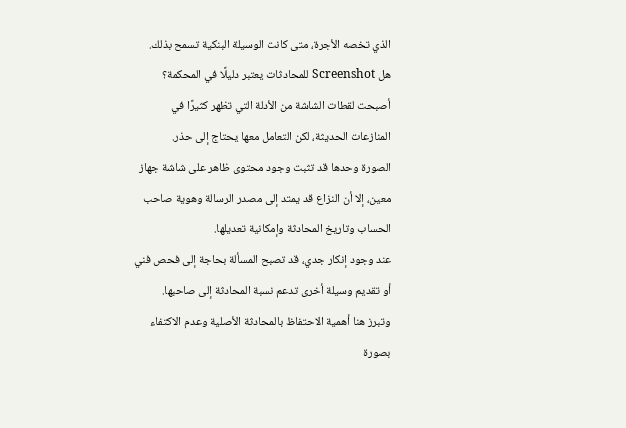الذي تخصه الأجرة، متى كانت الوسيلة البنكية تسمح بذلك.
هل Screenshot للمحادثات يعتبر دليلًا في المحكمة؟
أصبحت لقطات الشاشة من الأدلة التي تظهر كثيرًا في المنازعات الحديثة، لكن التعامل معها يحتاج إلى حذر.
الصورة وحدها قد تثبت وجود محتوى ظاهر على شاشة جهاز معين، إلا أن النزاع قد يمتد إلى مصدر الرسالة وهوية صاحب الحساب وتاريخ المحادثة وإمكانية تعديلها.
عند وجود إنكار جدي، قد تصبح المسألة بحاجة إلى فحص فني أو تقديم وسيلة أخرى تدعم نسبة المحادثة إلى صاحبها.
وتبرز هنا أهمية الاحتفاظ بالمحادثة الأصلية وعدم الاكتفاء بصورة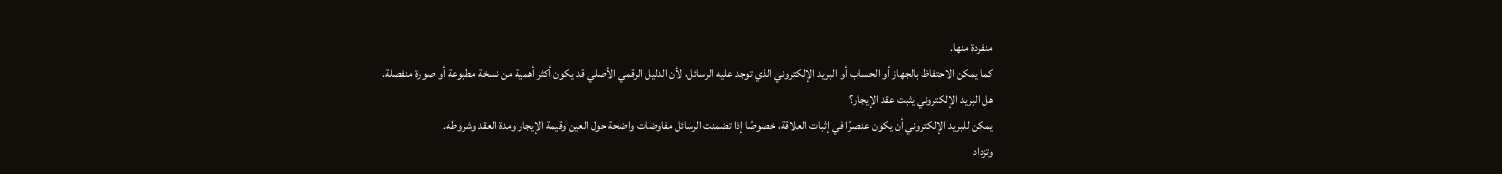منفردة منها.
كما يمكن الاحتفاظ بالجهاز أو الحساب أو البريد الإلكتروني الذي توجد عليه الرسائل، لأن الدليل الرقمي الأصلي قد يكون أكثر أهمية من نسخة مطبوعة أو صورة منفصلة.
هل البريد الإلكتروني يثبت عقد الإيجار؟
يمكن للبريد الإلكتروني أن يكون عنصرًا في إثبات العلاقة، خصوصًا إذا تضمنت الرسائل مفاوضات واضحة حول العين وقيمة الإيجار ومدة العقد وشروطه.
وتزداد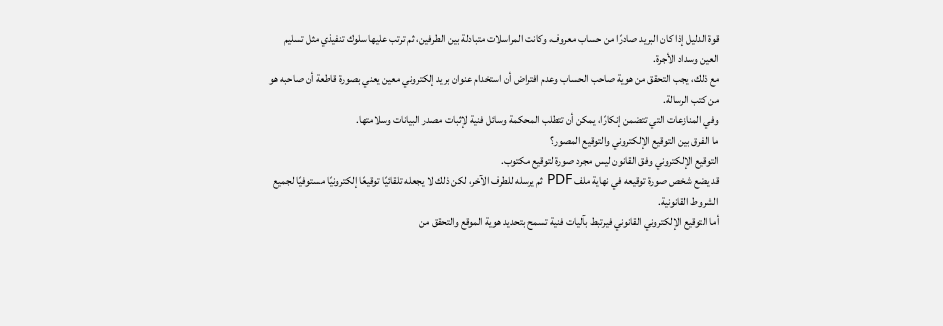قوة الدليل إذا كان البريد صادرًا من حساب معروف، وكانت المراسلات متبادلة بين الطرفين، ثم ترتب عليها سلوك تنفيذي مثل تسليم العين وسداد الأجرة.
مع ذلك، يجب التحقق من هوية صاحب الحساب وعدم افتراض أن استخدام عنوان بريد إلكتروني معين يعني بصورة قاطعة أن صاحبه هو من كتب الرسالة.
وفي المنازعات التي تتضمن إنكارًا، يمكن أن تتطلب المحكمة وسائل فنية لإثبات مصدر البيانات وسلامتها.
ما الفرق بين التوقيع الإلكتروني والتوقيع المصور؟
التوقيع الإلكتروني وفق القانون ليس مجرد صورة لتوقيع مكتوب.
قد يضع شخص صورة توقيعه في نهاية ملف PDF ثم يرسله للطرف الآخر، لكن ذلك لا يجعله تلقائيًا توقيعًا إلكترونيًا مستوفيًا لجميع الشروط القانونية.
أما التوقيع الإلكتروني القانوني فيرتبط بآليات فنية تسمح بتحديد هوية الموقع والتحقق من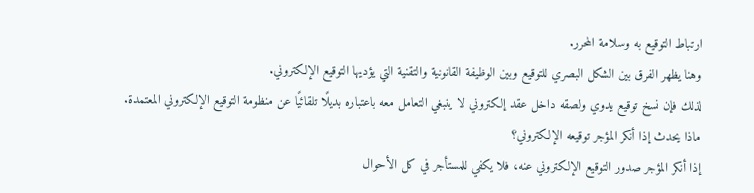ارتباط التوقيع به وسلامة المحرر.
وهنا يظهر الفرق بين الشكل البصري للتوقيع وبين الوظيفة القانونية والتقنية التي يؤديها التوقيع الإلكتروني.
لذلك فإن نسخ توقيع يدوي ولصقه داخل عقد إلكتروني لا ينبغي التعامل معه باعتباره بديلًا تلقائيًا عن منظومة التوقيع الإلكتروني المعتمدة.
ماذا يحدث إذا أنكر المؤجر توقيعه الإلكتروني؟
إذا أنكر المؤجر صدور التوقيع الإلكتروني عنه، فلا يكفي للمستأجر في كل الأحوال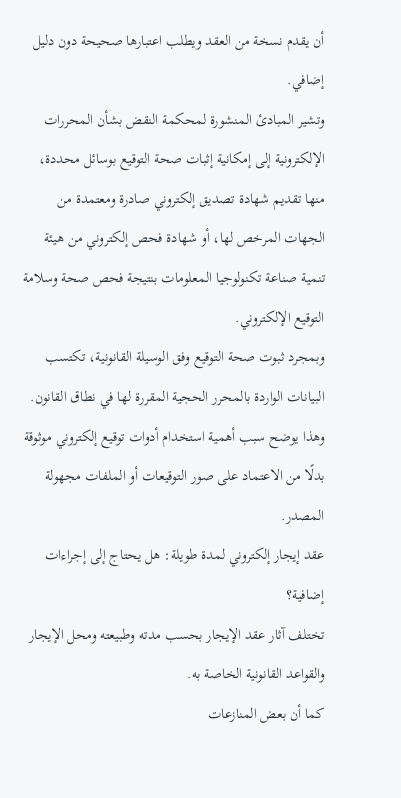أن يقدم نسخة من العقد ويطلب اعتبارها صحيحة دون دليل إضافي.
وتشير المبادئ المنشورة لمحكمة النقض بشأن المحررات الإلكترونية إلى إمكانية إثبات صحة التوقيع بوسائل محددة، منها تقديم شهادة تصديق إلكتروني صادرة ومعتمدة من الجهات المرخص لها، أو شهادة فحص إلكتروني من هيئة تنمية صناعة تكنولوجيا المعلومات بنتيجة فحص صحة وسلامة التوقيع الإلكتروني.
وبمجرد ثبوت صحة التوقيع وفق الوسيلة القانونية، تكتسب البيانات الواردة بالمحرر الحجية المقررة لها في نطاق القانون.
وهذا يوضح سبب أهمية استخدام أدوات توقيع إلكتروني موثوقة بدلًا من الاعتماد على صور التوقيعات أو الملفات مجهولة المصدر.
عقد إيجار إلكتروني لمدة طويلة: هل يحتاج إلى إجراءات إضافية؟
تختلف آثار عقد الإيجار بحسب مدته وطبيعته ومحل الإيجار والقواعد القانونية الخاصة به.
كما أن بعض المنازعات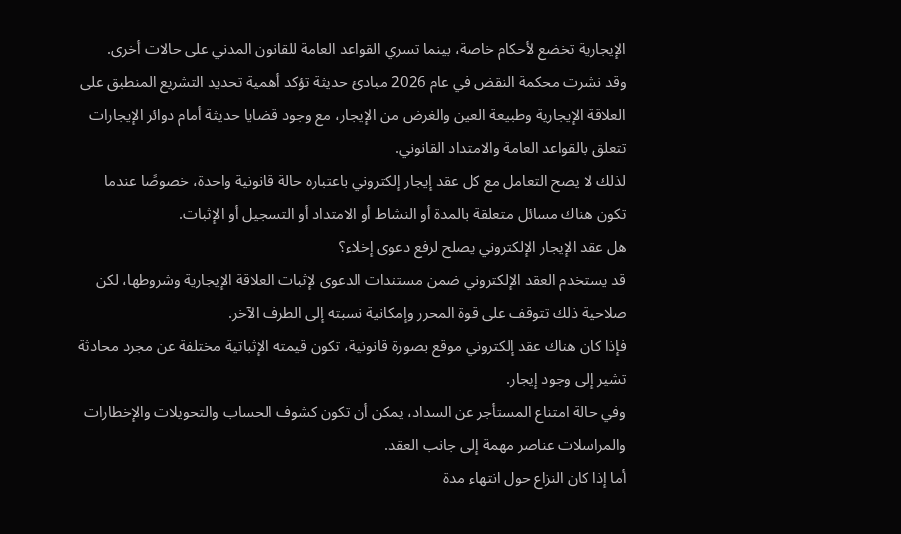الإيجارية تخضع لأحكام خاصة، بينما تسري القواعد العامة للقانون المدني على حالات أخرى.
وقد نشرت محكمة النقض في عام 2026 مبادئ حديثة تؤكد أهمية تحديد التشريع المنطبق على العلاقة الإيجارية وطبيعة العين والغرض من الإيجار، مع وجود قضايا حديثة أمام دوائر الإيجارات تتعلق بالقواعد العامة والامتداد القانوني.
لذلك لا يصح التعامل مع كل عقد إيجار إلكتروني باعتباره حالة قانونية واحدة، خصوصًا عندما تكون هناك مسائل متعلقة بالمدة أو النشاط أو الامتداد أو التسجيل أو الإثبات.
هل عقد الإيجار الإلكتروني يصلح لرفع دعوى إخلاء؟
قد يستخدم العقد الإلكتروني ضمن مستندات الدعوى لإثبات العلاقة الإيجارية وشروطها، لكن صلاحية ذلك تتوقف على قوة المحرر وإمكانية نسبته إلى الطرف الآخر.
فإذا كان هناك عقد إلكتروني موقع بصورة قانونية، تكون قيمته الإثباتية مختلفة عن مجرد محادثة تشير إلى وجود إيجار.
وفي حالة امتناع المستأجر عن السداد، يمكن أن تكون كشوف الحساب والتحويلات والإخطارات والمراسلات عناصر مهمة إلى جانب العقد.
أما إذا كان النزاع حول انتهاء مدة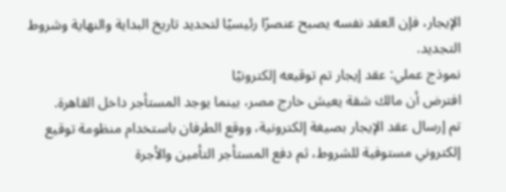الإيجار، فإن العقد نفسه يصبح عنصرًا رئيسيًا لتحديد تاريخ البداية والنهاية وشروط التجديد.
نموذج عملي: عقد إيجار تم توقيعه إلكترونيًا
افترض أن مالك شقة يعيش خارج مصر، بينما يوجد المستأجر داخل القاهرة.
تم إرسال عقد الإيجار بصيغة إلكترونية، ووقع الطرفان باستخدام منظومة توقيع إلكتروني مستوفية للشروط، ثم دفع المستأجر التأمين والأجرة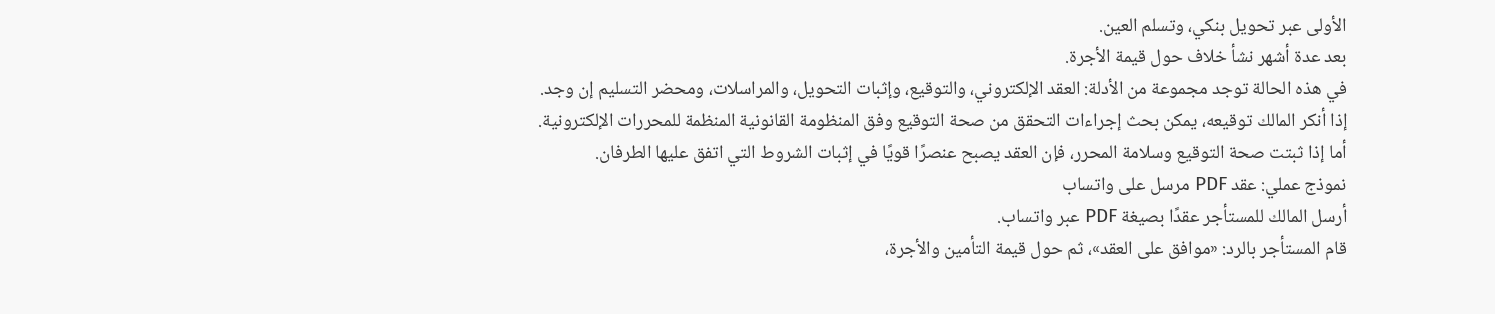الأولى عبر تحويل بنكي، وتسلم العين.
بعد عدة أشهر نشأ خلاف حول قيمة الأجرة.
في هذه الحالة توجد مجموعة من الأدلة: العقد الإلكتروني، والتوقيع، وإثبات التحويل، والمراسلات، ومحضر التسليم إن وجد.
إذا أنكر المالك توقيعه، يمكن بحث إجراءات التحقق من صحة التوقيع وفق المنظومة القانونية المنظمة للمحررات الإلكترونية.
أما إذا ثبتت صحة التوقيع وسلامة المحرر، فإن العقد يصبح عنصرًا قويًا في إثبات الشروط التي اتفق عليها الطرفان.
نموذج عملي: عقد PDF مرسل على واتساب
أرسل المالك للمستأجر عقدًا بصيغة PDF عبر واتساب.
قام المستأجر بالرد: «موافق على العقد»، ثم حول قيمة التأمين والأجرة،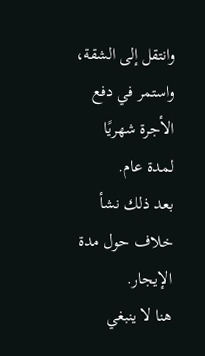وانتقل إلى الشقة، واستمر في دفع الأجرة شهريًا لمدة عام.
بعد ذلك نشأ خلاف حول مدة الإيجار.
هنا لا ينبغي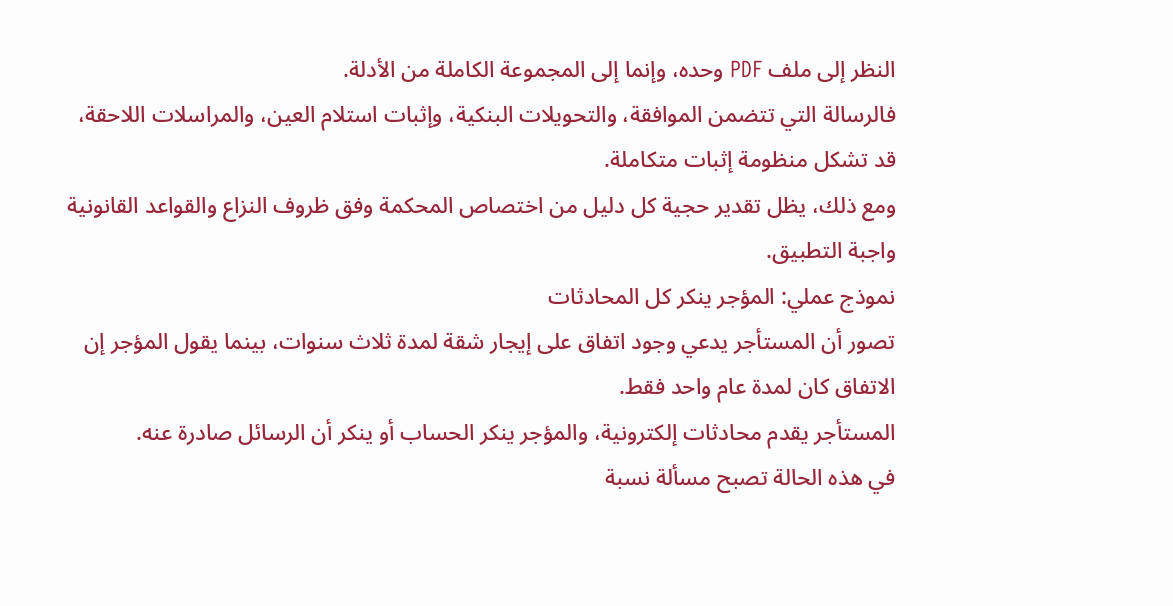النظر إلى ملف PDF وحده، وإنما إلى المجموعة الكاملة من الأدلة.
فالرسالة التي تتضمن الموافقة، والتحويلات البنكية، وإثبات استلام العين، والمراسلات اللاحقة، قد تشكل منظومة إثبات متكاملة.
ومع ذلك، يظل تقدير حجية كل دليل من اختصاص المحكمة وفق ظروف النزاع والقواعد القانونية واجبة التطبيق.
نموذج عملي: المؤجر ينكر كل المحادثات
تصور أن المستأجر يدعي وجود اتفاق على إيجار شقة لمدة ثلاث سنوات، بينما يقول المؤجر إن الاتفاق كان لمدة عام واحد فقط.
المستأجر يقدم محادثات إلكترونية، والمؤجر ينكر الحساب أو ينكر أن الرسائل صادرة عنه.
في هذه الحالة تصبح مسألة نسبة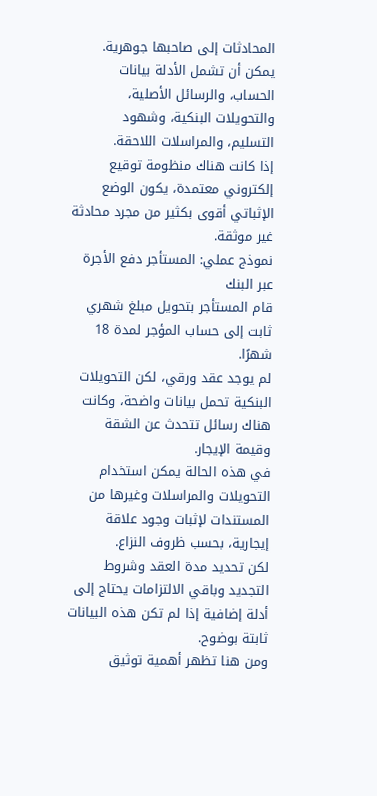المحادثات إلى صاحبها جوهرية.
يمكن أن تشمل الأدلة بيانات الحساب، والرسائل الأصلية، والتحويلات البنكية، وشهود التسليم، والمراسلات اللاحقة.
إذا كانت هناك منظومة توقيع إلكتروني معتمدة، يكون الوضع الإثباتي أقوى بكثير من مجرد محادثة غير موثقة.
نموذج عملي: المستأجر دفع الأجرة عبر البنك
قام المستأجر بتحويل مبلغ شهري ثابت إلى حساب المؤجر لمدة 18 شهرًا.
لم يوجد عقد ورقي، لكن التحويلات البنكية تحمل بيانات واضحة، وكانت هناك رسائل تتحدث عن الشقة وقيمة الإيجار.
في هذه الحالة يمكن استخدام التحويلات والمراسلات وغيرها من المستندات لإثبات وجود علاقة إيجارية، بحسب ظروف النزاع.
لكن تحديد مدة العقد وشروط التجديد وباقي الالتزامات يحتاج إلى أدلة إضافية إذا لم تكن هذه البيانات ثابتة بوضوح.
ومن هنا تظهر أهمية توثيق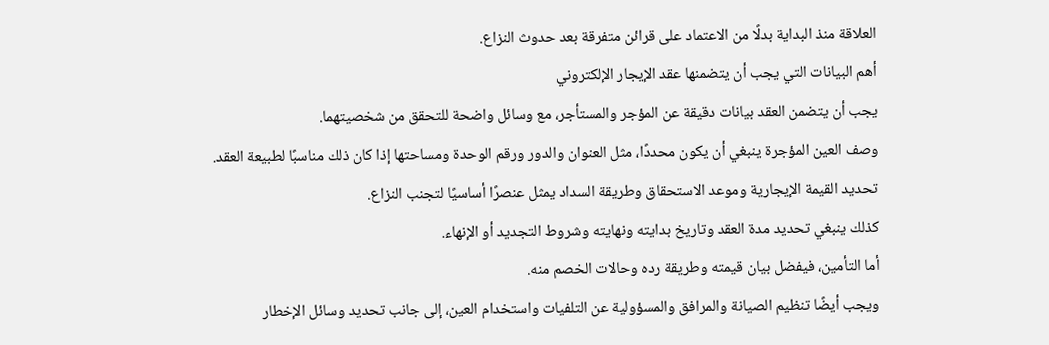العلاقة منذ البداية بدلًا من الاعتماد على قرائن متفرقة بعد حدوث النزاع.
أهم البيانات التي يجب أن يتضمنها عقد الإيجار الإلكتروني
يجب أن يتضمن العقد بيانات دقيقة عن المؤجر والمستأجر، مع وسائل واضحة للتحقق من شخصيتهما.
وصف العين المؤجرة ينبغي أن يكون محددًا، مثل العنوان والدور ورقم الوحدة ومساحتها إذا كان ذلك مناسبًا لطبيعة العقد.
تحديد القيمة الإيجارية وموعد الاستحقاق وطريقة السداد يمثل عنصرًا أساسيًا لتجنب النزاع.
كذلك ينبغي تحديد مدة العقد وتاريخ بدايته ونهايته وشروط التجديد أو الإنهاء.
أما التأمين، فيفضل بيان قيمته وطريقة رده وحالات الخصم منه.
ويجب أيضًا تنظيم الصيانة والمرافق والمسؤولية عن التلفيات واستخدام العين، إلى جانب تحديد وسائل الإخطار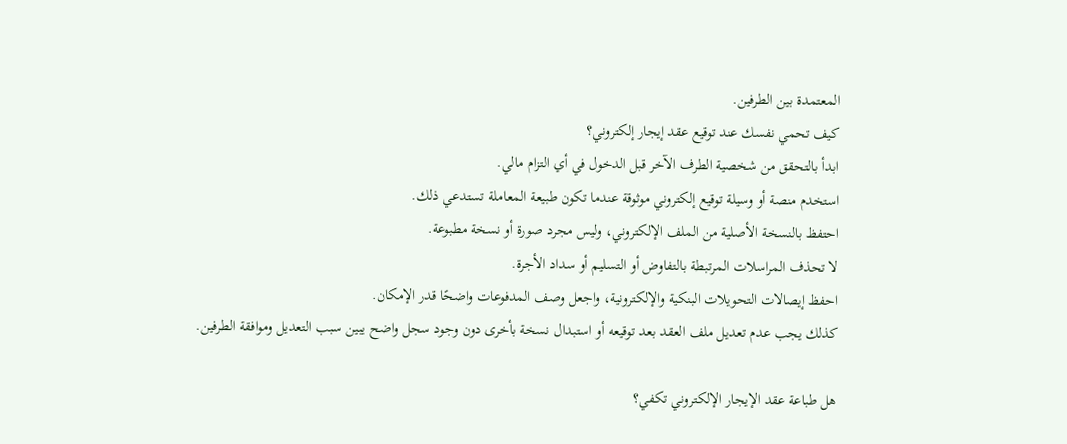المعتمدة بين الطرفين.
كيف تحمي نفسك عند توقيع عقد إيجار إلكتروني؟
ابدأ بالتحقق من شخصية الطرف الآخر قبل الدخول في أي التزام مالي.
استخدم منصة أو وسيلة توقيع إلكتروني موثوقة عندما تكون طبيعة المعاملة تستدعي ذلك.
احتفظ بالنسخة الأصلية من الملف الإلكتروني، وليس مجرد صورة أو نسخة مطبوعة.
لا تحذف المراسلات المرتبطة بالتفاوض أو التسليم أو سداد الأجرة.
احفظ إيصالات التحويلات البنكية والإلكترونية، واجعل وصف المدفوعات واضحًا قدر الإمكان.
كذلك يجب عدم تعديل ملف العقد بعد توقيعه أو استبدال نسخة بأخرى دون وجود سجل واضح يبين سبب التعديل وموافقة الطرفين.

هل طباعة عقد الإيجار الإلكتروني تكفي؟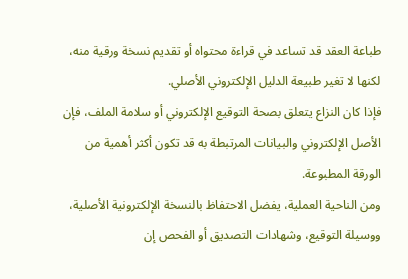طباعة العقد قد تساعد في قراءة محتواه أو تقديم نسخة ورقية منه، لكنها لا تغير طبيعة الدليل الإلكتروني الأصلي.
فإذا كان النزاع يتعلق بصحة التوقيع الإلكتروني أو سلامة الملف، فإن الأصل الإلكتروني والبيانات المرتبطة به قد تكون أكثر أهمية من الورقة المطبوعة.
ومن الناحية العملية، يفضل الاحتفاظ بالنسخة الإلكترونية الأصلية، ووسيلة التوقيع، وشهادات التصديق أو الفحص إن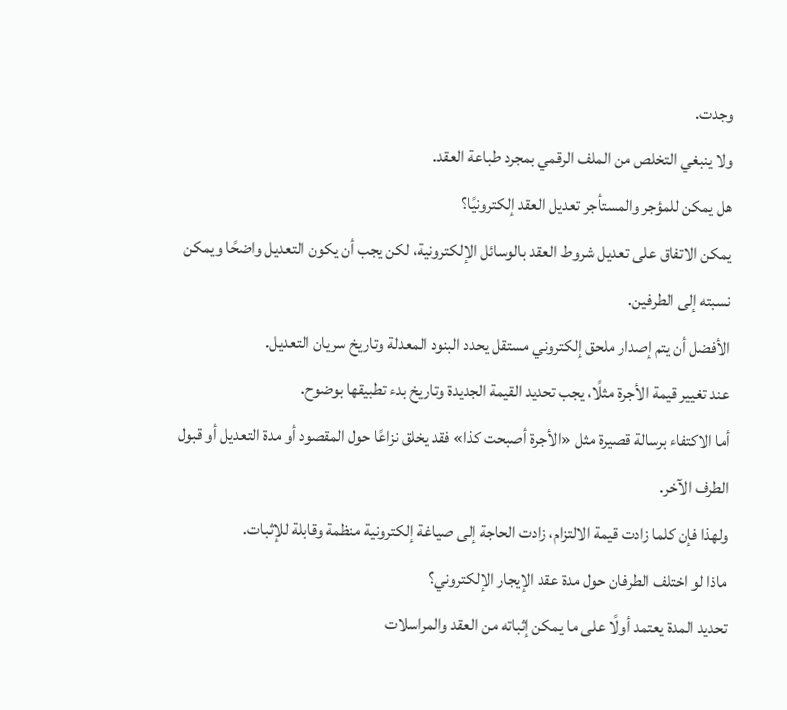وجدت.
ولا ينبغي التخلص من الملف الرقمي بمجرد طباعة العقد.
هل يمكن للمؤجر والمستأجر تعديل العقد إلكترونيًا؟
يمكن الاتفاق على تعديل شروط العقد بالوسائل الإلكترونية، لكن يجب أن يكون التعديل واضحًا ويمكن نسبته إلى الطرفين.
الأفضل أن يتم إصدار ملحق إلكتروني مستقل يحدد البنود المعدلة وتاريخ سريان التعديل.
عند تغيير قيمة الأجرة مثلًا، يجب تحديد القيمة الجديدة وتاريخ بدء تطبيقها بوضوح.
أما الاكتفاء برسالة قصيرة مثل «الأجرة أصبحت كذا» فقد يخلق نزاعًا حول المقصود أو مدة التعديل أو قبول الطرف الآخر.
ولهذا فإن كلما زادت قيمة الالتزام، زادت الحاجة إلى صياغة إلكترونية منظمة وقابلة للإثبات.
ماذا لو اختلف الطرفان حول مدة عقد الإيجار الإلكتروني؟
تحديد المدة يعتمد أولًا على ما يمكن إثباته من العقد والمراسلات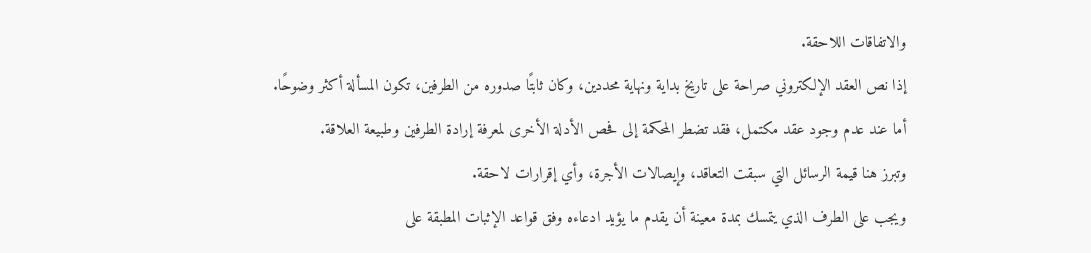والاتفاقات اللاحقة.
إذا نص العقد الإلكتروني صراحة على تاريخ بداية ونهاية محددين، وكان ثابتًا صدوره من الطرفين، تكون المسألة أكثر وضوحًا.
أما عند عدم وجود عقد مكتمل، فقد تضطر المحكمة إلى فحص الأدلة الأخرى لمعرفة إرادة الطرفين وطبيعة العلاقة.
وتبرز هنا قيمة الرسائل التي سبقت التعاقد، وإيصالات الأجرة، وأي إقرارات لاحقة.
ويجب على الطرف الذي يتمسك بمدة معينة أن يقدم ما يؤيد ادعاءه وفق قواعد الإثبات المطبقة على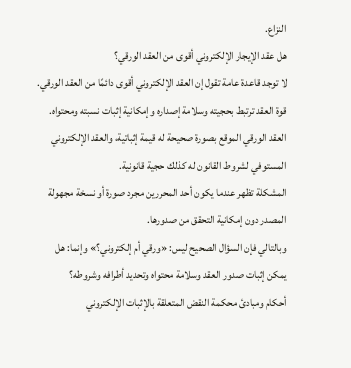النزاع.
هل عقد الإيجار الإلكتروني أقوى من العقد الورقي؟
لا توجد قاعدة عامة تقول إن العقد الإلكتروني أقوى دائمًا من العقد الورقي.
قوة العقد ترتبط بحجيته وسلامة إصداره وإمكانية إثبات نسبته ومحتواه.
العقد الورقي الموقع بصورة صحيحة له قيمة إثباتية، والعقد الإلكتروني المستوفي لشروط القانون له كذلك حجية قانونية.
المشكلة تظهر عندما يكون أحد المحررين مجرد صورة أو نسخة مجهولة المصدر دون إمكانية التحقق من صدورها.
وبالتالي فإن السؤال الصحيح ليس: «ورقي أم إلكتروني؟» وإنما: هل يمكن إثبات صدور العقد وسلامة محتواه وتحديد أطرافه وشروطه؟
أحكام ومبادئ محكمة النقض المتعلقة بالإثبات الإلكتروني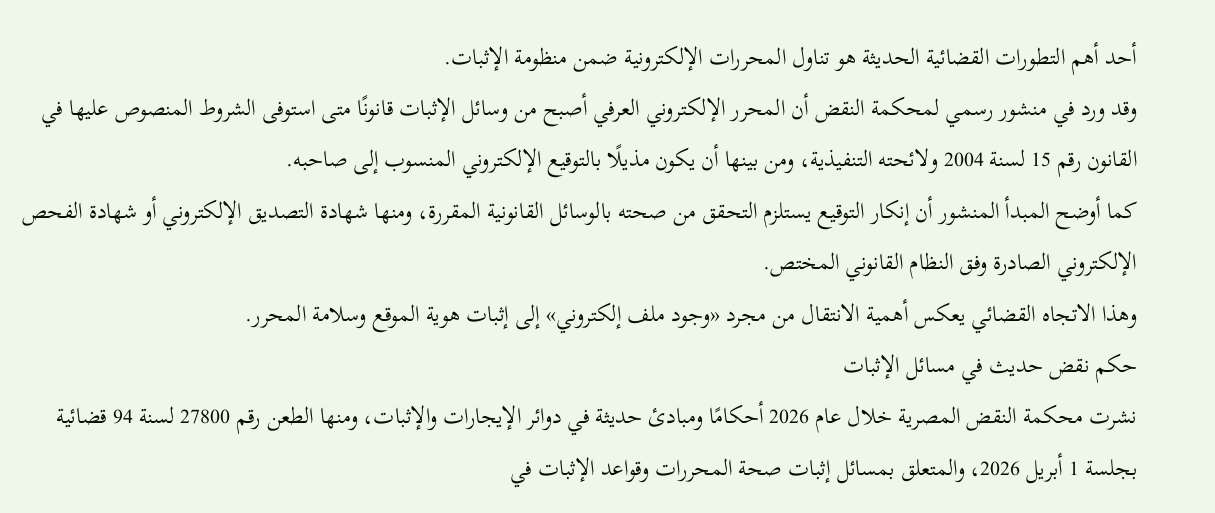أحد أهم التطورات القضائية الحديثة هو تناول المحررات الإلكترونية ضمن منظومة الإثبات.
وقد ورد في منشور رسمي لمحكمة النقض أن المحرر الإلكتروني العرفي أصبح من وسائل الإثبات قانونًا متى استوفى الشروط المنصوص عليها في القانون رقم 15 لسنة 2004 ولائحته التنفيذية، ومن بينها أن يكون مذيلًا بالتوقيع الإلكتروني المنسوب إلى صاحبه.
كما أوضح المبدأ المنشور أن إنكار التوقيع يستلزم التحقق من صحته بالوسائل القانونية المقررة، ومنها شهادة التصديق الإلكتروني أو شهادة الفحص الإلكتروني الصادرة وفق النظام القانوني المختص.
وهذا الاتجاه القضائي يعكس أهمية الانتقال من مجرد «وجود ملف إلكتروني» إلى إثبات هوية الموقع وسلامة المحرر.
حكم نقض حديث في مسائل الإثبات
نشرت محكمة النقض المصرية خلال عام 2026 أحكامًا ومبادئ حديثة في دوائر الإيجارات والإثبات، ومنها الطعن رقم 27800 لسنة 94 قضائية بجلسة 1 أبريل 2026، والمتعلق بمسائل إثبات صحة المحررات وقواعد الإثبات في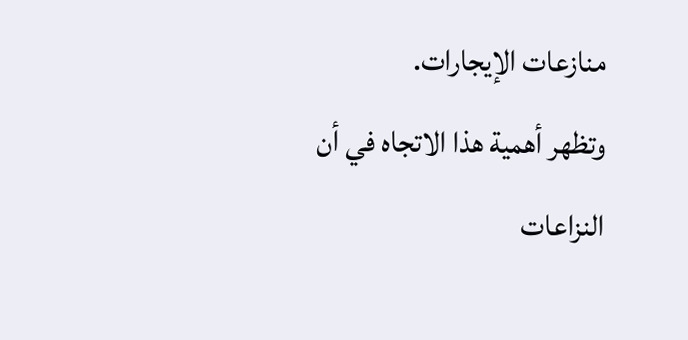منازعات الإيجارات.
وتظهر أهمية هذا الاتجاه في أن النزاعات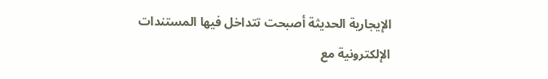الإيجارية الحديثة أصبحت تتداخل فيها المستندات الإلكترونية مع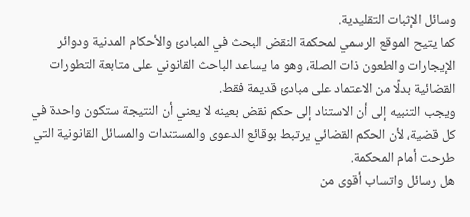وسائل الإثبات التقليدية.
كما يتيح الموقع الرسمي لمحكمة النقض البحث في المبادئ والأحكام المدنية ودوائر الإيجارات والطعون ذات الصلة، وهو ما يساعد الباحث القانوني على متابعة التطورات القضائية بدلًا من الاعتماد على مبادئ قديمة فقط.
ويجب التنبيه إلى أن الاستناد إلى حكم نقض بعينه لا يعني أن النتيجة ستكون واحدة في كل قضية، لأن الحكم القضائي يرتبط بوقائع الدعوى والمستندات والمسائل القانونية التي طرحت أمام المحكمة.
هل رسائل واتساب أقوى من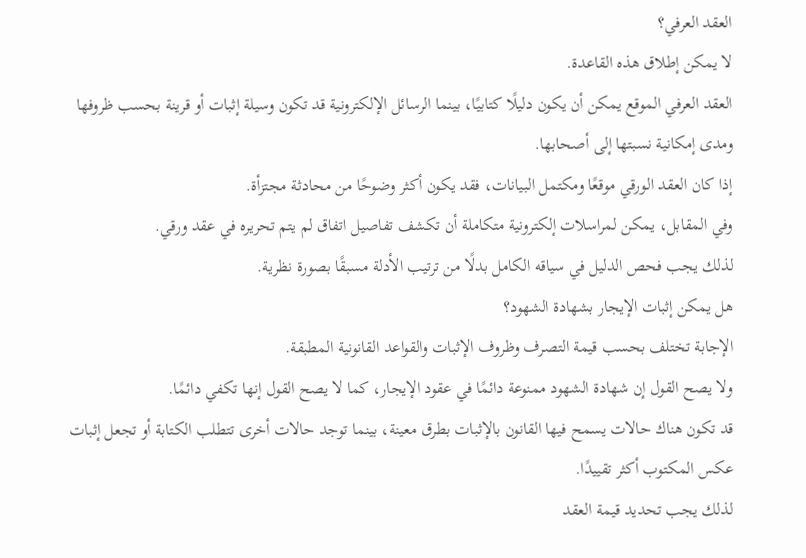العقد العرفي؟
لا يمكن إطلاق هذه القاعدة.
العقد العرفي الموقع يمكن أن يكون دليلًا كتابيًا، بينما الرسائل الإلكترونية قد تكون وسيلة إثبات أو قرينة بحسب ظروفها ومدى إمكانية نسبتها إلى أصحابها.
إذا كان العقد الورقي موقعًا ومكتمل البيانات، فقد يكون أكثر وضوحًا من محادثة مجتزأة.
وفي المقابل، يمكن لمراسلات إلكترونية متكاملة أن تكشف تفاصيل اتفاق لم يتم تحريره في عقد ورقي.
لذلك يجب فحص الدليل في سياقه الكامل بدلًا من ترتيب الأدلة مسبقًا بصورة نظرية.
هل يمكن إثبات الإيجار بشهادة الشهود؟
الإجابة تختلف بحسب قيمة التصرف وظروف الإثبات والقواعد القانونية المطبقة.
ولا يصح القول إن شهادة الشهود ممنوعة دائمًا في عقود الإيجار، كما لا يصح القول إنها تكفي دائمًا.
قد تكون هناك حالات يسمح فيها القانون بالإثبات بطرق معينة، بينما توجد حالات أخرى تتطلب الكتابة أو تجعل إثبات عكس المكتوب أكثر تقييدًا.
لذلك يجب تحديد قيمة العقد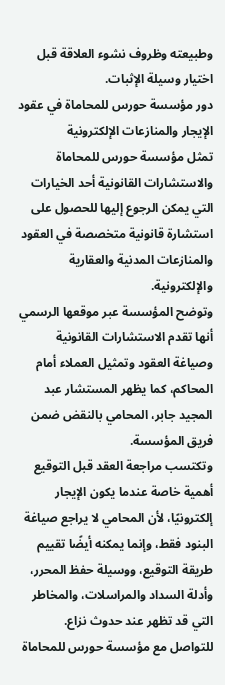وطبيعته وظروف نشوء العلاقة قبل اختيار وسيلة الإثبات.
دور مؤسسة حورس للمحاماة في عقود الإيجار والمنازعات الإلكترونية
تمثل مؤسسة حورس للمحاماة والاستشارات القانونية أحد الخيارات التي يمكن الرجوع إليها للحصول على استشارة قانونية متخصصة في العقود والمنازعات المدنية والعقارية والإلكترونية.
وتوضح المؤسسة عبر موقعها الرسمي أنها تقدم الاستشارات القانونية وصياغة العقود وتمثيل العملاء أمام المحاكم، كما يظهر المستشار عبد المجيد جابر، المحامي بالنقض ضمن فريق المؤسسة.
وتكتسب مراجعة العقد قبل التوقيع أهمية خاصة عندما يكون الإيجار إلكترونيًا، لأن المحامي لا يراجع صياغة البنود فقط، وإنما يمكنه أيضًا تقييم طريقة التوقيع، ووسيلة حفظ المحرر، وأدلة السداد والمراسلات، والمخاطر التي قد تظهر عند حدوث نزاع.
للتواصل مع مؤسسة حورس للمحاماة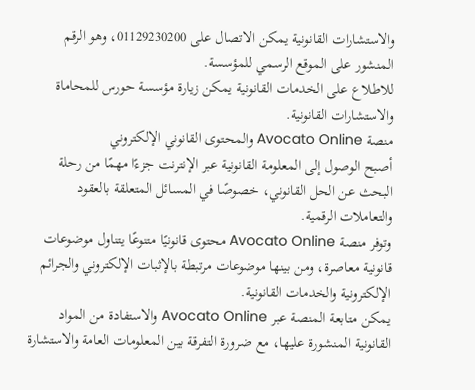والاستشارات القانونية يمكن الاتصال على 01129230200، وهو الرقم المنشور على الموقع الرسمي للمؤسسة.
للاطلاع على الخدمات القانونية يمكن زيارة مؤسسة حورس للمحاماة والاستشارات القانونية.
منصة Avocato Online والمحتوى القانوني الإلكتروني
أصبح الوصول إلى المعلومة القانونية عبر الإنترنت جزءًا مهمًا من رحلة البحث عن الحل القانوني، خصوصًا في المسائل المتعلقة بالعقود والتعاملات الرقمية.
وتوفر منصة Avocato Online محتوى قانونيًا متنوعًا يتناول موضوعات قانونية معاصرة، ومن بينها موضوعات مرتبطة بالإثبات الإلكتروني والجرائم الإلكترونية والخدمات القانونية.
يمكن متابعة المنصة عبر Avocato Online والاستفادة من المواد القانونية المنشورة عليها، مع ضرورة التفرقة بين المعلومات العامة والاستشارة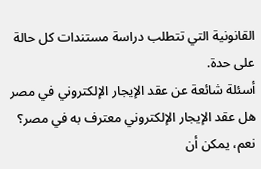القانونية التي تتطلب دراسة مستندات كل حالة على حدة.
أسئلة شائعة عن عقد الإيجار الإلكتروني في مصر
هل عقد الإيجار الإلكتروني معترف به في مصر؟
نعم، يمكن أن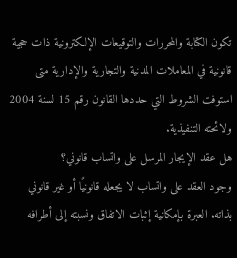تكون الكتابة والمحررات والتوقيعات الإلكترونية ذات حجية قانونية في المعاملات المدنية والتجارية والإدارية متى استوفت الشروط التي حددها القانون رقم 15 لسنة 2004 ولائحته التنفيذية.
هل عقد الإيجار المرسل على واتساب قانوني؟
وجود العقد على واتساب لا يجعله قانونيًا أو غير قانوني بذاته. العبرة بإمكانية إثبات الاتفاق ونسبته إلى أطرافه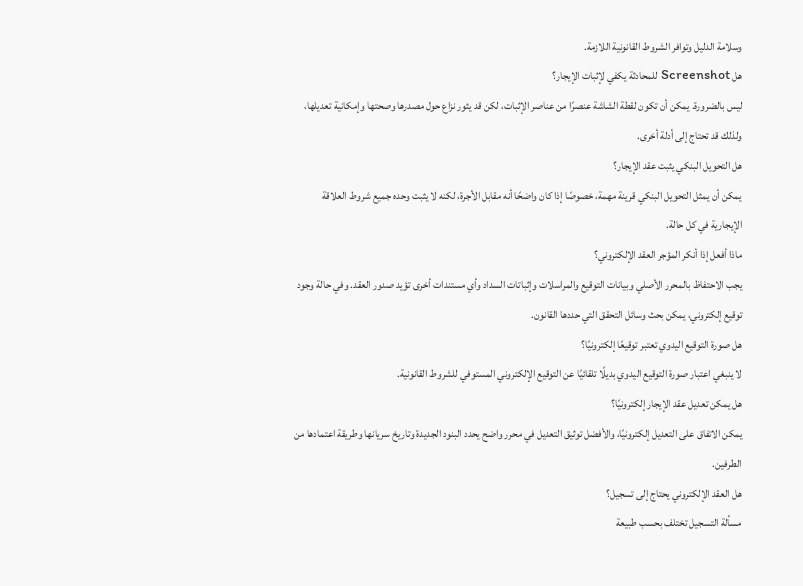وسلامة الدليل وتوافر الشروط القانونية اللازمة.
هل Screenshot للمحادثة يكفي لإثبات الإيجار؟
ليس بالضرورة. يمكن أن تكون لقطة الشاشة عنصرًا من عناصر الإثبات، لكن قد يثور نزاع حول مصدرها وصحتها وإمكانية تعديلها، ولذلك قد تحتاج إلى أدلة أخرى.
هل التحويل البنكي يثبت عقد الإيجار؟
يمكن أن يمثل التحويل البنكي قرينة مهمة، خصوصًا إذا كان واضحًا أنه مقابل الأجرة، لكنه لا يثبت وحده جميع شروط العلاقة الإيجارية في كل حالة.
ماذا أفعل إذا أنكر المؤجر العقد الإلكتروني؟
يجب الاحتفاظ بالمحرر الأصلي وبيانات التوقيع والمراسلات وإثباتات السداد وأي مستندات أخرى تؤيد صدور العقد. وفي حالة وجود توقيع إلكتروني، يمكن بحث وسائل التحقق التي حددها القانون.
هل صورة التوقيع اليدوي تعتبر توقيعًا إلكترونيًا؟
لا ينبغي اعتبار صورة التوقيع اليدوي بديلًا تلقائيًا عن التوقيع الإلكتروني المستوفي للشروط القانونية.
هل يمكن تعديل عقد الإيجار إلكترونيًا؟
يمكن الاتفاق على التعديل إلكترونيًا، والأفضل توثيق التعديل في محرر واضح يحدد البنود الجديدة وتاريخ سريانها وطريقة اعتمادها من الطرفين.
هل العقد الإلكتروني يحتاج إلى تسجيل؟
مسألة التسجيل تختلف بحسب طبيعة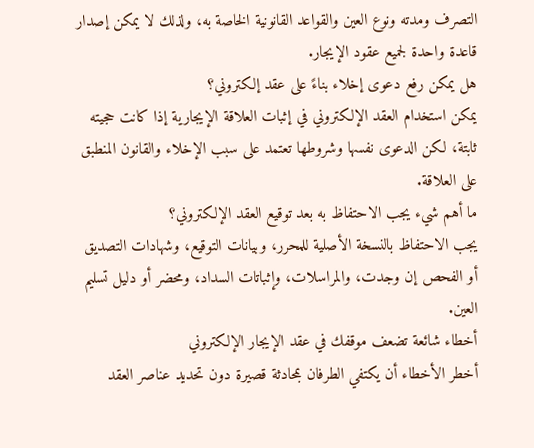التصرف ومدته ونوع العين والقواعد القانونية الخاصة به، ولذلك لا يمكن إصدار قاعدة واحدة لجميع عقود الإيجار.
هل يمكن رفع دعوى إخلاء بناءً على عقد إلكتروني؟
يمكن استخدام العقد الإلكتروني في إثبات العلاقة الإيجارية إذا كانت حجيته ثابتة، لكن الدعوى نفسها وشروطها تعتمد على سبب الإخلاء والقانون المنطبق على العلاقة.
ما أهم شيء يجب الاحتفاظ به بعد توقيع العقد الإلكتروني؟
يجب الاحتفاظ بالنسخة الأصلية للمحرر، وبيانات التوقيع، وشهادات التصديق أو الفحص إن وجدت، والمراسلات، وإثباتات السداد، ومحضر أو دليل تسليم العين.
أخطاء شائعة تضعف موقفك في عقد الإيجار الإلكتروني
أخطر الأخطاء أن يكتفي الطرفان بمحادثة قصيرة دون تحديد عناصر العقد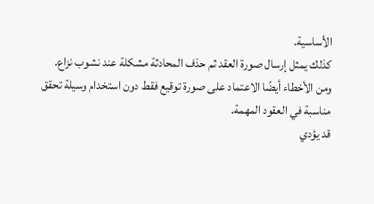الأساسية.
كذلك يمثل إرسال صورة العقد ثم حذف المحادثة مشكلة عند نشوب نزاع.
ومن الأخطاء أيضًا الاعتماد على صورة توقيع فقط دون استخدام وسيلة تحقق مناسبة في العقود المهمة.
قد يؤدي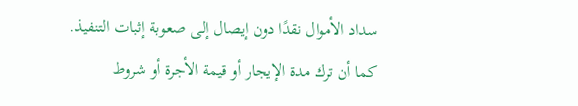سداد الأموال نقدًا دون إيصال إلى صعوبة إثبات التنفيذ.
كما أن ترك مدة الإيجار أو قيمة الأجرة أو شروط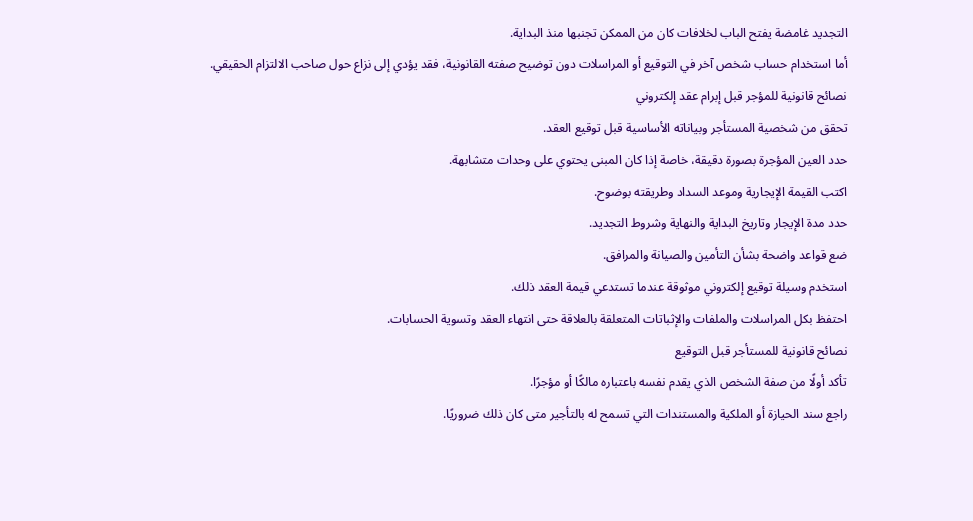التجديد غامضة يفتح الباب لخلافات كان من الممكن تجنبها منذ البداية.
أما استخدام حساب شخص آخر في التوقيع أو المراسلات دون توضيح صفته القانونية، فقد يؤدي إلى نزاع حول صاحب الالتزام الحقيقي.
نصائح قانونية للمؤجر قبل إبرام عقد إلكتروني
تحقق من شخصية المستأجر وبياناته الأساسية قبل توقيع العقد.
حدد العين المؤجرة بصورة دقيقة، خاصة إذا كان المبنى يحتوي على وحدات متشابهة.
اكتب القيمة الإيجارية وموعد السداد وطريقته بوضوح.
حدد مدة الإيجار وتاريخ البداية والنهاية وشروط التجديد.
ضع قواعد واضحة بشأن التأمين والصيانة والمرافق.
استخدم وسيلة توقيع إلكتروني موثوقة عندما تستدعي قيمة العقد ذلك.
احتفظ بكل المراسلات والملفات والإثباتات المتعلقة بالعلاقة حتى انتهاء العقد وتسوية الحسابات.
نصائح قانونية للمستأجر قبل التوقيع
تأكد أولًا من صفة الشخص الذي يقدم نفسه باعتباره مالكًا أو مؤجرًا.
راجع سند الحيازة أو الملكية والمستندات التي تسمح له بالتأجير متى كان ذلك ضروريًا.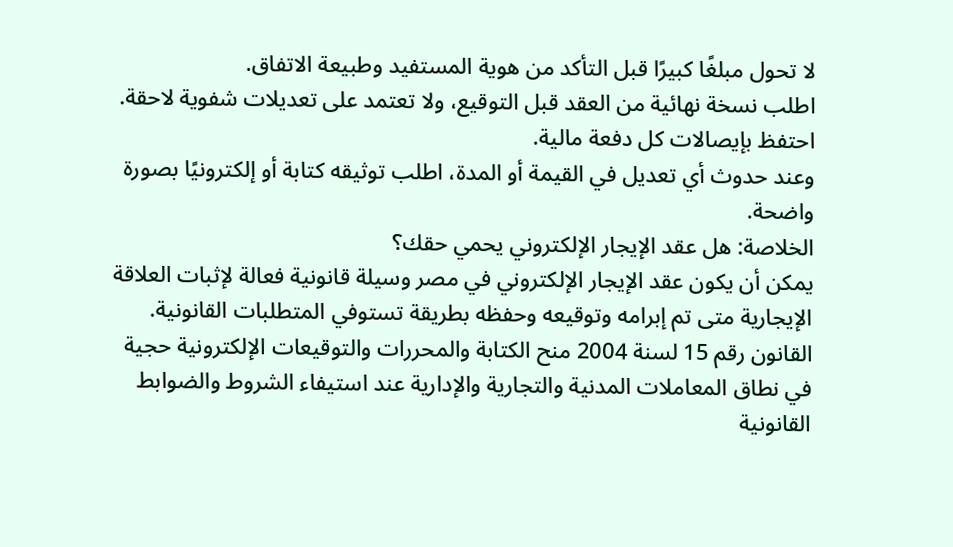لا تحول مبلغًا كبيرًا قبل التأكد من هوية المستفيد وطبيعة الاتفاق.
اطلب نسخة نهائية من العقد قبل التوقيع، ولا تعتمد على تعديلات شفوية لاحقة.
احتفظ بإيصالات كل دفعة مالية.
وعند حدوث أي تعديل في القيمة أو المدة، اطلب توثيقه كتابة أو إلكترونيًا بصورة واضحة.
الخلاصة: هل عقد الإيجار الإلكتروني يحمي حقك؟
يمكن أن يكون عقد الإيجار الإلكتروني في مصر وسيلة قانونية فعالة لإثبات العلاقة الإيجارية متى تم إبرامه وتوقيعه وحفظه بطريقة تستوفي المتطلبات القانونية.
القانون رقم 15 لسنة 2004 منح الكتابة والمحررات والتوقيعات الإلكترونية حجية في نطاق المعاملات المدنية والتجارية والإدارية عند استيفاء الشروط والضوابط القانونية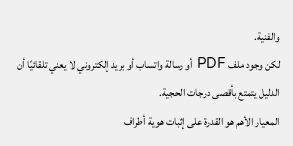والفنية.
لكن وجود ملف PDF أو رسالة واتساب أو بريد إلكتروني لا يعني تلقائيًا أن الدليل يتمتع بأقصى درجات الحجية.
المعيار الأهم هو القدرة على إثبات هوية أطراف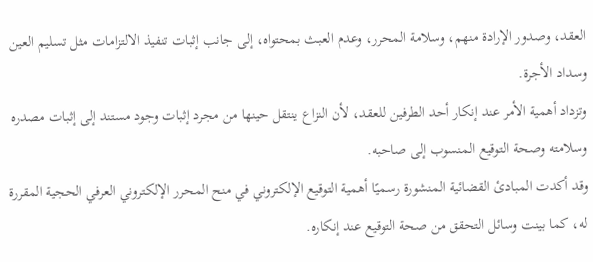العقد، وصدور الإرادة منهم، وسلامة المحرر، وعدم العبث بمحتواه، إلى جانب إثبات تنفيذ الالتزامات مثل تسليم العين وسداد الأجرة.
وتزداد أهمية الأمر عند إنكار أحد الطرفين للعقد، لأن النزاع ينتقل حينها من مجرد إثبات وجود مستند إلى إثبات مصدره وسلامته وصحة التوقيع المنسوب إلى صاحبه.
وقد أكدت المبادئ القضائية المنشورة رسميًا أهمية التوقيع الإلكتروني في منح المحرر الإلكتروني العرفي الحجية المقررة له، كما بينت وسائل التحقق من صحة التوقيع عند إنكاره.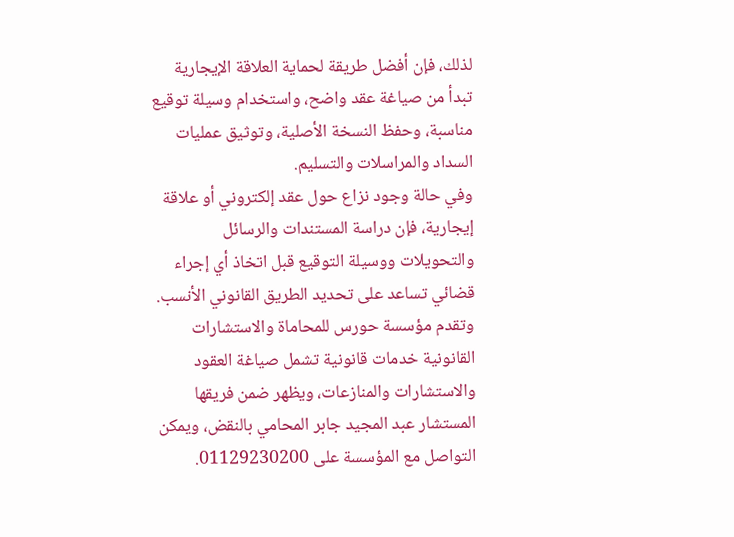لذلك، فإن أفضل طريقة لحماية العلاقة الإيجارية تبدأ من صياغة عقد واضح، واستخدام وسيلة توقيع مناسبة، وحفظ النسخة الأصلية، وتوثيق عمليات السداد والمراسلات والتسليم.
وفي حالة وجود نزاع حول عقد إلكتروني أو علاقة إيجارية، فإن دراسة المستندات والرسائل والتحويلات ووسيلة التوقيع قبل اتخاذ أي إجراء قضائي تساعد على تحديد الطريق القانوني الأنسب.
وتقدم مؤسسة حورس للمحاماة والاستشارات القانونية خدمات قانونية تشمل صياغة العقود والاستشارات والمنازعات، ويظهر ضمن فريقها المستشار عبد المجيد جابر المحامي بالنقض، ويمكن التواصل مع المؤسسة على 01129230200.